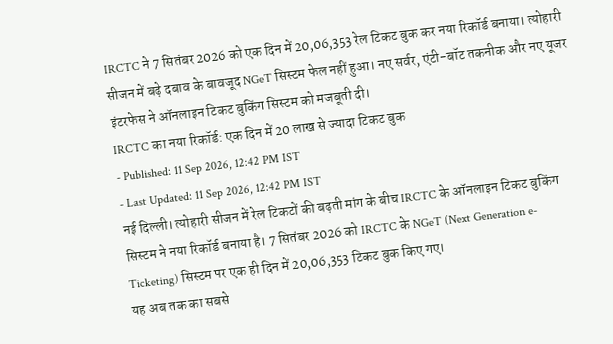IRCTC ने 7 सितंबर 2026 को एक दिन में 20,06,353 रेल टिकट बुक कर नया रिकॉर्ड बनाया। त्योहारी सीजन में बढ़े दबाव के बावजूद NGeT सिस्टम फेल नहीं हुआ। नए सर्वर, एंटी-बॉट तकनीक और नए यूजर इंटरफेस ने ऑनलाइन टिकट बुकिंग सिस्टम को मजबूती दी।
IRCTC का नया रिकॉर्ड: एक दिन में 20 लाख से ज्यादा टिकट बुक
- Published: 11 Sep 2026, 12:42 PM IST
- Last Updated: 11 Sep 2026, 12:42 PM IST
नई दिल्ली। त्योहारी सीजन में रेल टिकटों की बढ़ती मांग के बीच IRCTC के ऑनलाइन टिकट बुकिंग सिस्टम ने नया रिकॉर्ड बनाया है। 7 सितंबर 2026 को IRCTC के NGeT (Next Generation e-Ticketing) सिस्टम पर एक ही दिन में 20,06,353 टिकट बुक किए गए।
यह अब तक का सबसे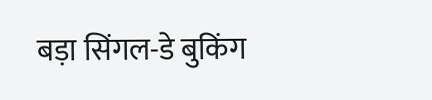बड़ा सिंगल-डे बुकिंग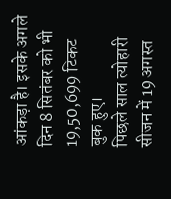आंकड़ा है। इसके अगले दिन 8 सितंबर को भी 19,50,699 टिकट बुक हुए।
पिछले साल त्योहारी सीजन में 19 अगस्त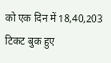को एक दिन में 18,40,203 टिकट बुक हुए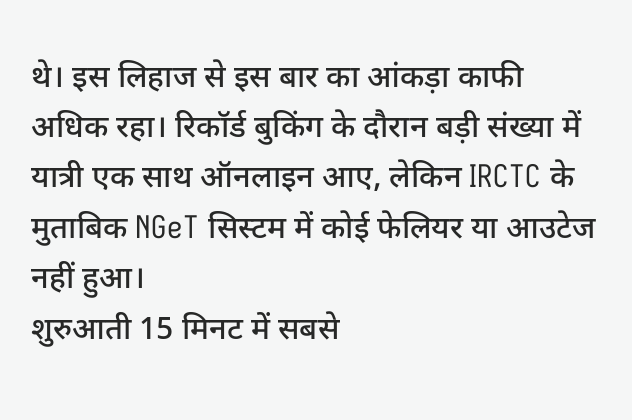थे। इस लिहाज से इस बार का आंकड़ा काफी अधिक रहा। रिकॉर्ड बुकिंग के दौरान बड़ी संख्या में यात्री एक साथ ऑनलाइन आए, लेकिन IRCTC के मुताबिक NGeT सिस्टम में कोई फेलियर या आउटेज नहीं हुआ।
शुरुआती 15 मिनट में सबसे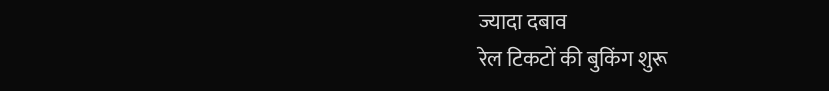ज्यादा दबाव
रेल टिकटों की बुकिंग शुरू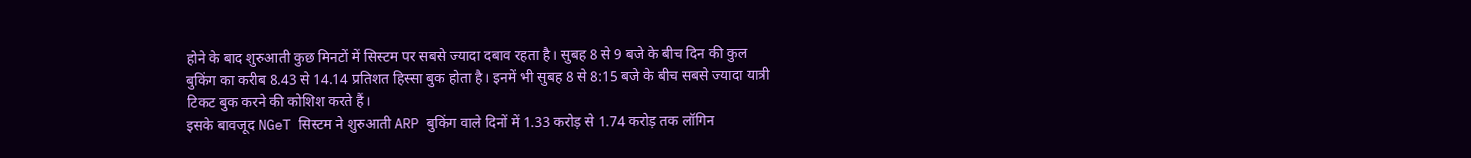होने के बाद शुरुआती कुछ मिनटों में सिस्टम पर सबसे ज्यादा दबाव रहता है। सुबह 8 से 9 बजे के बीच दिन की कुल बुकिंग का करीब 8.43 से 14.14 प्रतिशत हिस्सा बुक होता है। इनमें भी सुबह 8 से 8:15 बजे के बीच सबसे ज्यादा यात्री टिकट बुक करने की कोशिश करते हैं।
इसके बावजूद NGeT सिस्टम ने शुरुआती ARP बुकिंग वाले दिनों में 1.33 करोड़ से 1.74 करोड़ तक लॉगिन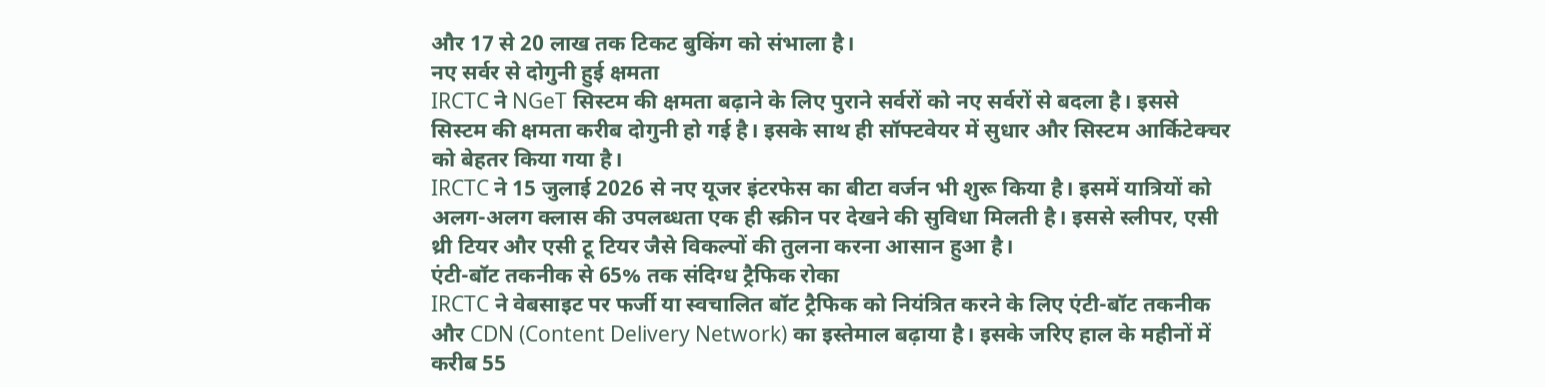और 17 से 20 लाख तक टिकट बुकिंग को संभाला है।
नए सर्वर से दोगुनी हुई क्षमता
IRCTC ने NGeT सिस्टम की क्षमता बढ़ाने के लिए पुराने सर्वरों को नए सर्वरों से बदला है। इससे सिस्टम की क्षमता करीब दोगुनी हो गई है। इसके साथ ही सॉफ्टवेयर में सुधार और सिस्टम आर्किटेक्चर को बेहतर किया गया है।
IRCTC ने 15 जुलाई 2026 से नए यूजर इंटरफेस का बीटा वर्जन भी शुरू किया है। इसमें यात्रियों को अलग-अलग क्लास की उपलब्धता एक ही स्क्रीन पर देखने की सुविधा मिलती है। इससे स्लीपर, एसी थ्री टियर और एसी टू टियर जैसे विकल्पों की तुलना करना आसान हुआ है।
एंटी-बॉट तकनीक से 65% तक संदिग्ध ट्रैफिक रोका
IRCTC ने वेबसाइट पर फर्जी या स्वचालित बॉट ट्रैफिक को नियंत्रित करने के लिए एंटी-बॉट तकनीक और CDN (Content Delivery Network) का इस्तेमाल बढ़ाया है। इसके जरिए हाल के महीनों में करीब 55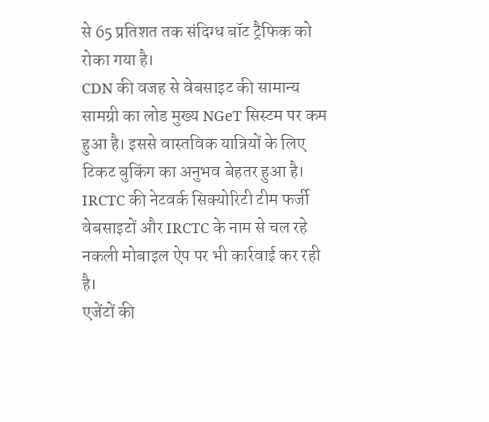से 65 प्रतिशत तक संदिग्ध बॉट ट्रैफिक को रोका गया है।
CDN की वजह से वेबसाइट की सामान्य सामग्री का लोड मुख्य NGeT सिस्टम पर कम हुआ है। इससे वास्तविक यात्रियों के लिए टिकट बुकिंग का अनुभव बेहतर हुआ है। IRCTC की नेटवर्क सिक्योरिटी टीम फर्जी वेबसाइटों और IRCTC के नाम से चल रहे नकली मोबाइल ऐप पर भी कार्रवाई कर रही है।
एजेंटों की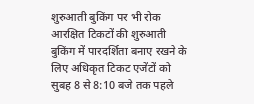शुरुआती बुकिंग पर भी रोक
आरक्षित टिकटों की शुरुआती बुकिंग में पारदर्शिता बनाए रखने के लिए अधिकृत टिकट एजेंटों को सुबह 8 से 8:10 बजे तक पहले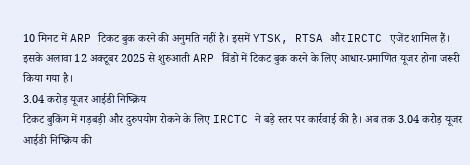10 मिनट में ARP टिकट बुक करने की अनुमति नहीं है। इसमें YTSK, RTSA और IRCTC एजेंट शामिल हैं।
इसके अलावा 12 अक्टूबर 2025 से शुरुआती ARP विंडो में टिकट बुक करने के लिए आधार-प्रमाणित यूजर होना जरूरी किया गया है।
3.04 करोड़ यूजर आईडी निष्क्रिय
टिकट बुकिंग में गड़बड़ी और दुरुपयोग रोकने के लिए IRCTC ने बड़े स्तर पर कार्रवाई की है। अब तक 3.04 करोड़ यूजर आईडी निष्क्रिय की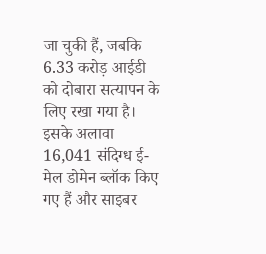जा चुकी हैं, जबकि 6.33 करोड़ आईडी को दोबारा सत्यापन के लिए रखा गया है।
इसके अलावा 16,041 संदिग्ध ई-मेल डोमेन ब्लॉक किए गए हैं और साइबर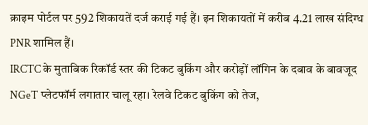क्राइम पोर्टल पर 592 शिकायतें दर्ज कराई गई हैं। इन शिकायतों में करीब 4.21 लाख संदिग्ध PNR शामिल हैं।
IRCTC के मुताबिक रिकॉर्ड स्तर की टिकट बुकिंग और करोड़ों लॉगिन के दबाव के बावजूद NGeT प्लेटफॉर्म लगातार चालू रहा। रेलवे टिकट बुकिंग को तेज,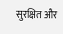सुरक्षित और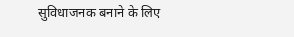सुविधाजनक बनाने के लिए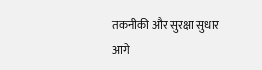तकनीकी और सुरक्षा सुधार आगे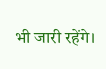भी जारी रहेंगे।